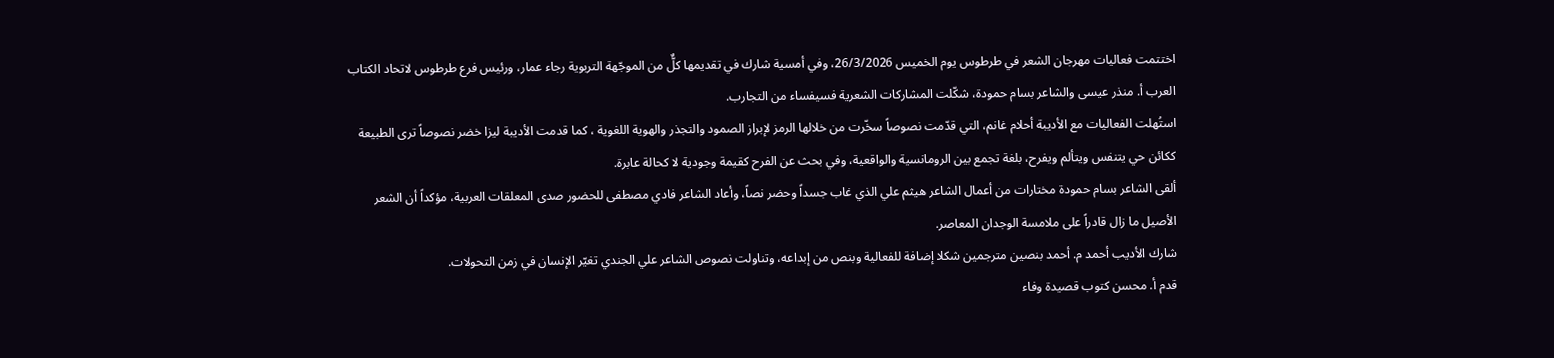اختتمت فعاليات مهرجان الشعر في طرطوس يوم الخميس 26/3/2026، وفي أمسية شارك في تقديمها كلٌّ من الموجّهة التربوية رجاء عمار، ورئيس فرع طرطوس لاتحاد الكتاب العرب أ. منذر عيسى والشاعر بسام حمودة، شكّلت المشاركات الشعرية فسيفساء من التجارب.
استُهلت الفعاليات مع الأديبة أحلام غانم، التي قدّمت نصوصاً سخّرت من خلالها الرمز لإبراز الصمود والتجذر والهوية اللغوية ، كما قدمت الأديبة ليزا خضر نصوصاً ترى الطبيعة ككائن حي يتنفس ويتألم ويفرح، بلغة تجمع بين الرومانسية والواقعية، وفي بحث عن الفرح كقيمة وجودية لا كحالة عابرة.
ألقى الشاعر بسام حمودة مختارات من أعمال الشاعر هيثم علي الذي غاب جسداً وحضر نصاً، وأعاد الشاعر فادي مصطفى للحضور صدى المعلقات العربية، مؤكداً أن الشعر الأصيل ما زال قادراً على ملامسة الوجدان المعاصر.
شارك الأديب أحمد م. أحمد بنصين مترجمين شكلا إضافة للفعالية وبنص من إبداعه، وتناولت نصوص الشاعر علي الجندي تغيّر الإنسان في زمن التحولات.
قدم أ. محسن كتوب قصيدة وفاء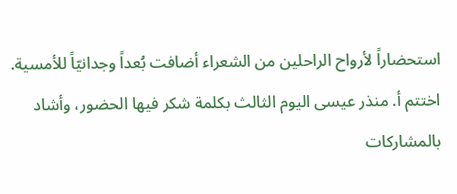استحضاراً لأرواح الراحلين من الشعراء أضافت بُعداً وجدانيّاً للأمسية.
اختتم أ. منذر عيسى اليوم الثالث بكلمة شكر فيها الحضور، وأشاد بالمشاركات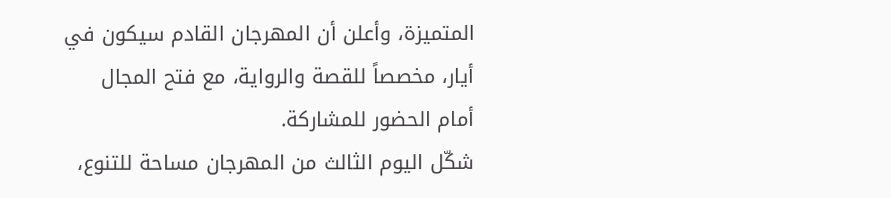المتميزة، وأعلن أن المهرجان القادم سيكون في أيار، مخصصاً للقصة والرواية، مع فتح المجال أمام الحضور للمشاركة.
شكّل اليوم الثالث من المهرجان مساحة للتنوع،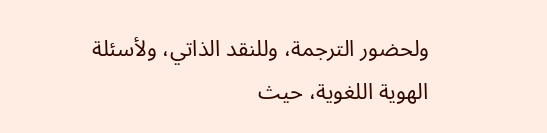ولحضور الترجمة، وللنقد الذاتي، ولأسئلة الهوية اللغوية، حيث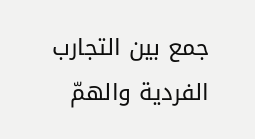جمع بين التجارب الفردية والهمّ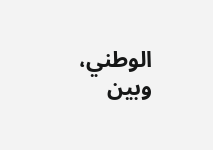الوطني، وبين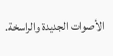الأصوات الجديدة والراسخة.